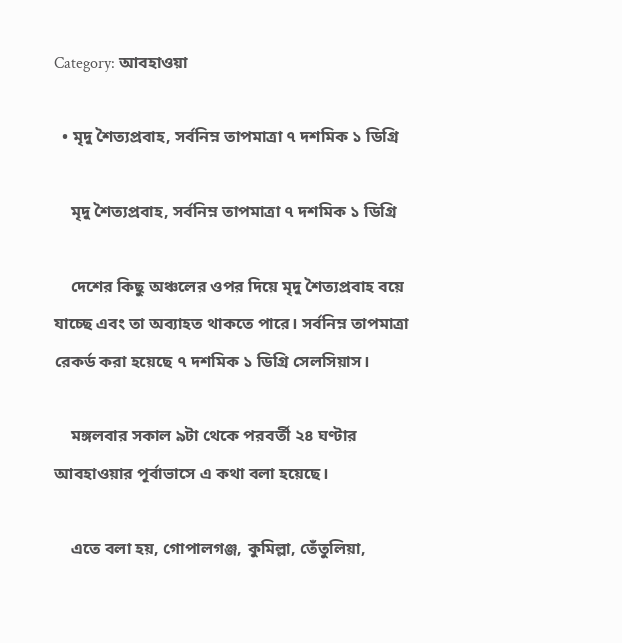Category: আবহাওয়া

  • মৃদু শৈত্যপ্রবাহ, সর্বনিম্ন তাপমাত্রা ৭ দশমিক ১ ডিগ্রি

    মৃদু শৈত্যপ্রবাহ, সর্বনিম্ন তাপমাত্রা ৭ দশমিক ১ ডিগ্রি

    দেশের কিছু অঞ্চলের ওপর দিয়ে মৃদু শৈত্যপ্রবাহ বয়ে যাচ্ছে এবং তা অব্যাহত থাকতে পারে। সর্বনিম্ন তাপমাত্রা রেকর্ড করা হয়েছে ৭ দশমিক ১ ডিগ্রি সেলসিয়াস।

    মঙ্গলবার সকাল ৯টা থেকে পরবর্তী ২৪ ঘণ্টার আবহাওয়ার পূর্বাভাসে এ কথা বলা হয়েছে।

    এতে বলা হয়, গোপালগঞ্জ, কুমিল্লা, তেঁতুলিয়া,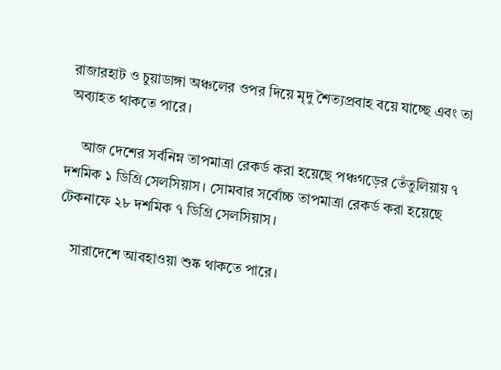রাজারহাট ও চুয়াডাঙ্গা অঞ্চলের ওপর দিয়ে মৃদু শৈত্যপ্রবাহ বয়ে যাচ্ছে এবং তা অব্যাহত থাকতে পারে।

    আজ দেশের সর্বনিম্ন তাপমাত্রা রেকর্ড করা হয়েছে পঞ্চগড়ের তেঁতুলিয়ায় ৭ দশমিক ১ ডিগ্রি সেলসিয়াস। সোমবার সর্বোচ্চ তাপমাত্রা রেকর্ড করা হয়েছে টেকনাফে ২৮ দশমিক ৭ ডিগ্রি সেলসিয়াস।

    সারাদেশে আবহাওয়া শুষ্ক থাকতে পারে।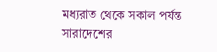মধ্যরাত থেকে সকাল পর্যন্ত সারাদেশের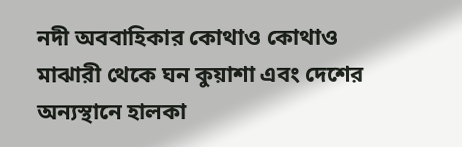নদী অববাহিকার কোথাও কোথাও মাঝারী থেকে ঘন কুয়াশা এবং দেশের অন্যস্থানে হালকা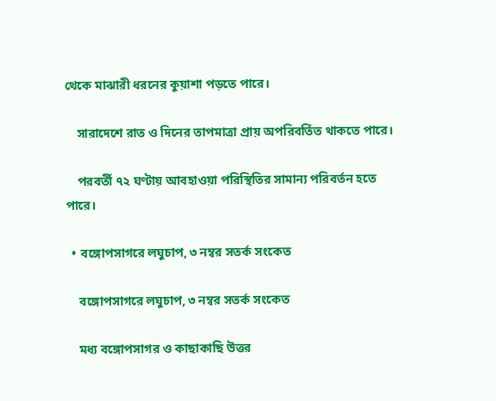থেকে মাঝারী ধরনের কুয়াশা পড়তে পারে।

    সারাদেশে রাত ও দিনের তাপমাত্রা প্রায় অপরিবর্তিত থাকতে পারে।

    পরবর্তী ৭২ ঘণ্টায় আবহাওয়া পরিস্থিতির সামান্য পরিবর্তন হতে পারে।

  • বঙ্গোপসাগরে লঘুচাপ, ৩ নম্বর সতর্ক সংকেত

    বঙ্গোপসাগরে লঘুচাপ, ৩ নম্বর সতর্ক সংকেত

    মধ্য বঙ্গোপসাগর ও কাছাকাছি উত্তর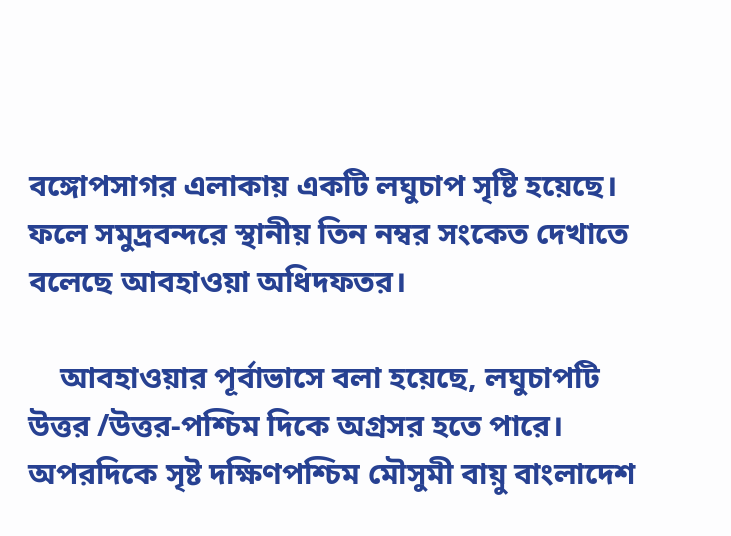বঙ্গোপসাগর এলাকায় একটি লঘুচাপ সৃষ্টি হয়েছে। ফলে সমুদ্রবন্দরে স্থানীয় তিন নম্বর সংকেত দেখাতে বলেছে আবহাওয়া অধিদফতর।

    আবহাওয়ার পূর্বাভাসে বলা হয়েছে, লঘুচাপটি উত্তর /উত্তর-পশ্চিম দিকে অগ্রসর হতে পারে। অপরদিকে সৃষ্ট দক্ষিণপশ্চিম মৌসুমী বায়ু বাংলাদেশ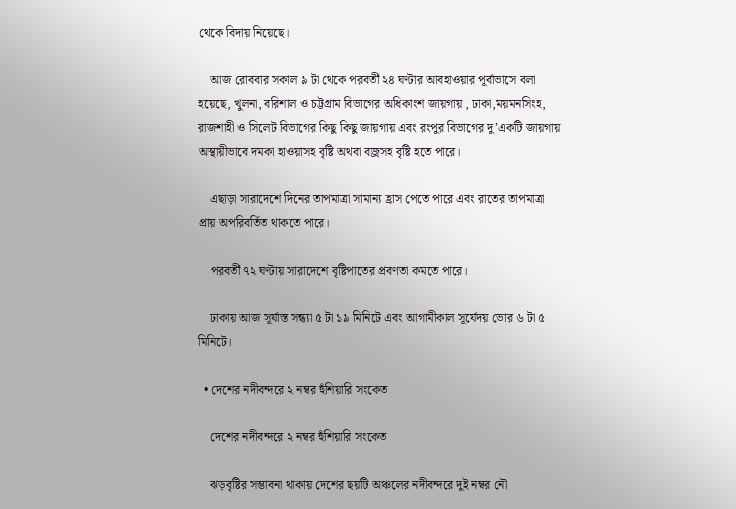থেকে বিদায় নিয়েছে।

    আজ রোববার সকাল ৯ টা থেকে পরবর্তী ২৪ ঘণ্টার আবহাওয়ার পূর্বাভাসে বলা হয়েছে, খুলনা, বরিশাল ও চট্টগ্রাম বিভাগের অধিকাংশ জায়গায় , ঢাকা,ময়মনসিংহ, রাজশাহী ও সিলেট বিভাগের কিছু কিছু জায়গায় এবং রংপুর বিভাগের দু’একটি জায়গায় অস্থায়ীভাবে দমকা হাওয়াসহ বৃষ্টি অথবা বজ্রসহ বৃষ্টি হতে পারে।

    এছাড়া সারাদেশে দিনের তাপমাত্রা সামান্য হ্রাস পেতে পারে এবং রাতের তাপমাত্রা প্রায় অপরিবর্তিত থাকতে পারে।

    পরবর্তী ৭২ ঘণ্টায় সারাদেশে বৃষ্টিপাতের প্রবণতা কমতে পারে।

    ঢাকায় আজ সূর্যাস্ত সন্ধ্যা ৫ টা ১৯ মিনিটে এবং আগামীকাল সূর্যেদয় ভোর ৬ টা ৫ মিনিটে।

  • দেশের নদীবন্দরে ২ নম্বর হুঁশিয়ারি সংকেত

    দেশের নদীবন্দরে ২ নম্বর হুঁশিয়ারি সংকেত

    ঝড়বৃষ্টির সম্ভাবনা থাকায় দেশের ছয়টি অঞ্চলের নদীবন্দরে দুই নম্বর নৌ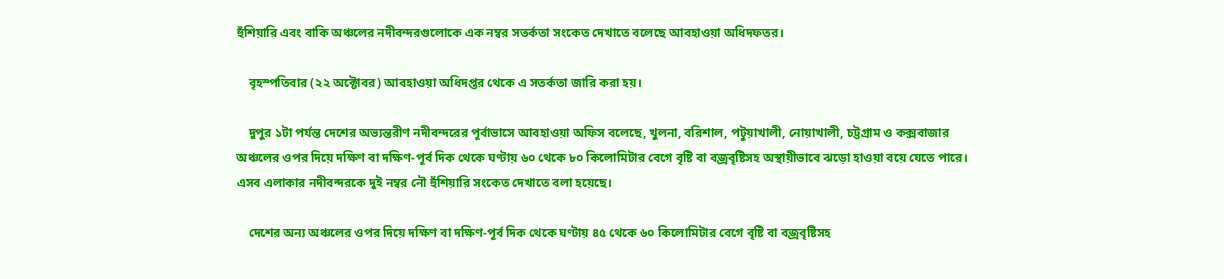হুঁশিয়ারি এবং বাকি অঞ্চলের নদীবন্দরগুলোকে এক নম্বর সতর্কতা সংকেত দেখাতে বলেছে আবহাওয়া অধিদফতর।

    বৃহস্পতিবার (২২ অক্টোবর) আবহাওয়া অধিদপ্তর থেকে এ সতর্কতা জারি করা হয়।

    দুপুর ১টা পর্যন্ত দেশের অভ্যন্তরীণ নদীবন্দরের পূর্বাভাসে আবহাওয়া অফিস বলেছে, খুলনা, বরিশাল, পটুয়াখালী, নোয়াখালী, চট্টগ্রাম ও কক্সবাজার অঞ্চলের ওপর দিয়ে দক্ষিণ বা দক্ষিণ-পূর্ব দিক থেকে ঘণ্টায় ৬০ থেকে ৮০ কিলোমিটার বেগে বৃষ্টি বা বজ্রবৃষ্টিসহ অস্থায়ীভাবে ঝড়ো হাওয়া বয়ে যেতে পারে। এসব এলাকার নদীবন্দরকে দুই নম্বর নৌ হুঁশিয়ারি সংকেত দেখাতে বলা হয়েছে।

    দেশের অন্য অঞ্চলের ওপর দিয়ে দক্ষিণ বা দক্ষিণ-পূর্ব দিক থেকে ঘণ্টায় ৪৫ থেকে ৬০ কিলোমিটার বেগে বৃষ্টি বা বজ্রবৃষ্টিসহ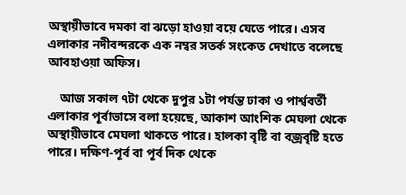অস্থায়ীভাবে দমকা বা ঝড়ো হাওয়া বয়ে যেতে পারে। এসব এলাকার নদীবন্দরকে এক নম্বর সতর্ক সংকেত দেখাতে বলেছে আবহাওয়া অফিস।

    আজ সকাল ৭টা থেকে দুপুর ১টা পর্যন্ত ঢাকা ও পার্শ্ববর্তী এলাকার পূর্বাভাসে বলা হয়েছে, আকাশ আংশিক মেঘলা থেকে অস্থায়ীভাবে মেঘলা থাকতে পারে। হালকা বৃষ্টি বা বজ্রবৃষ্টি হতে পারে। দক্ষিণ-পূর্ব বা পূর্ব দিক থেকে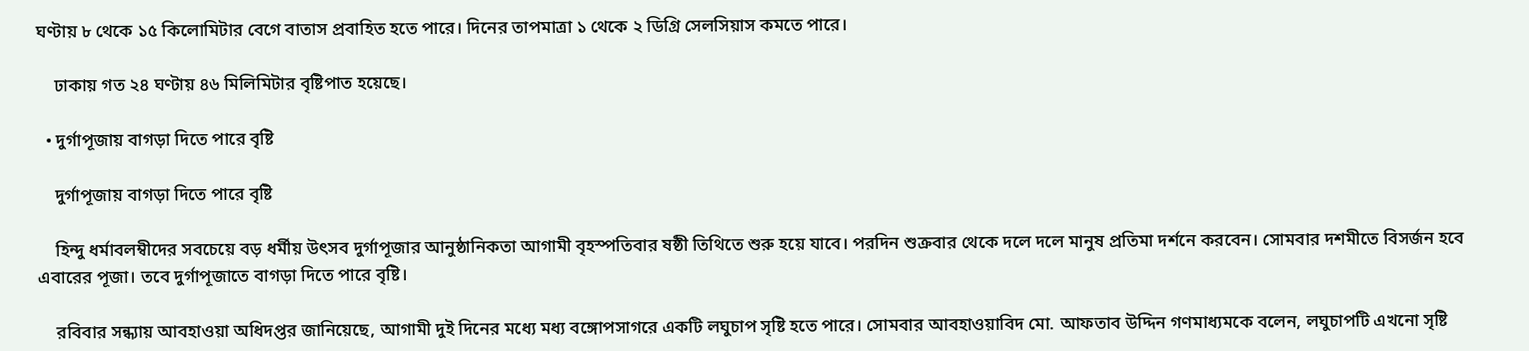ঘণ্টায় ৮ থেকে ১৫ কিলোমিটার বেগে বাতাস প্রবাহিত হতে পারে। দিনের তাপমাত্রা ১ থেকে ২ ডিগ্রি সেলসিয়াস কমতে পারে।

    ঢাকায় গত ২৪ ঘণ্টায় ৪৬ মিলিমিটার বৃষ্টিপাত হয়েছে।

  • দুর্গাপূজায় বাগড়া দিতে পারে বৃষ্টি

    দুর্গাপূজায় বাগড়া দিতে পারে বৃষ্টি

    হিন্দু ধর্মাবলম্বীদের সবচেয়ে বড় ধর্মীয় উৎসব দুর্গাপূজার আনুষ্ঠানিকতা আগামী বৃহস্পতিবার ষষ্ঠী তিথিতে শুরু হয়ে যাবে। পরদিন শুক্রবার থেকে দলে দলে মানুষ প্রতিমা দর্শনে করবেন। সোমবার দশমীতে বিসর্জন হবে এবারের পূজা। তবে দুর্গাপূজাতে বাগড়া দিতে পারে বৃষ্টি।

    রবিবার সন্ধ্যায় আবহাওয়া অধিদপ্তর জানিয়েছে, আগামী দুই দিনের মধ্যে মধ্য বঙ্গোপসাগরে একটি লঘুচাপ সৃষ্টি হতে পারে। সোমবার আবহাওয়াবিদ মো. আফতাব উদ্দিন গণমাধ্যমকে বলেন, লঘুচাপটি এখনো সৃষ্টি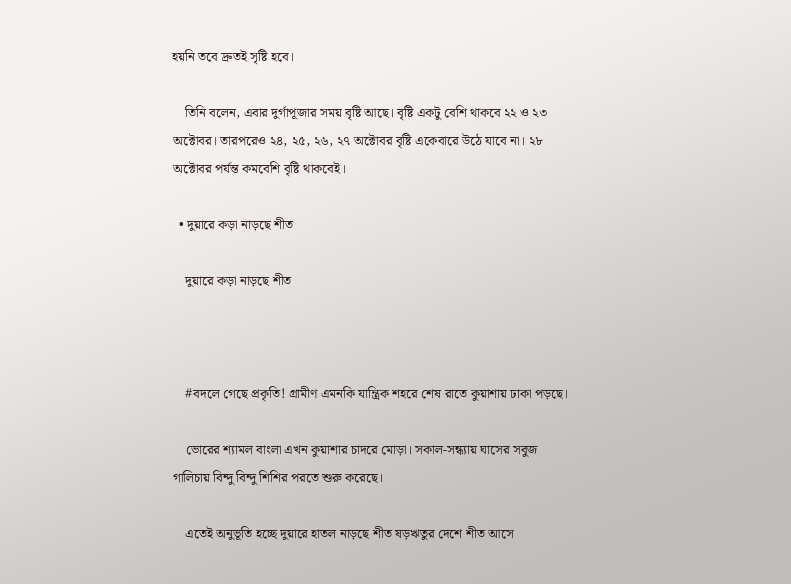হয়নি তবে দ্রুতই সৃষ্টি হবে।

    তিনি বলেন, এবার দুর্গাপূজার সময় বৃষ্টি আছে। বৃষ্টি একটু বেশি থাকবে ২২ ও ২৩ অক্টোবর। তারপরেও ২৪, ২৫, ২৬, ২৭ অক্টোবর বৃষ্টি একেবারে উঠে যাবে না। ২৮ অক্টোবর পর্যন্ত কমবেশি বৃষ্টি থাকবেই।

  • দুয়ারে কড়া নাড়ছে শীত

    দুয়ারে কড়া নাড়ছে শীত



    #বদলে গেছে প্রকৃতি! গ্রামীণ এমনকি যান্ত্রিক শহরে শেষ রাতে কুয়াশায় ঢাকা পড়ছে।

    ভোরের শ্যামল বাংলা এখন কুয়াশার চাদরে মোড়া। সকাল-সন্ধ্যায় ঘাসের সবুজ গালিচায় বিন্দু বিন্দু শিশির পরতে শুরু করেছে।

    এতেই অনুভূতি হচ্ছে দুয়ারে হাতল নাড়ছে শীত ষড়ঋতুর দেশে শীত আসে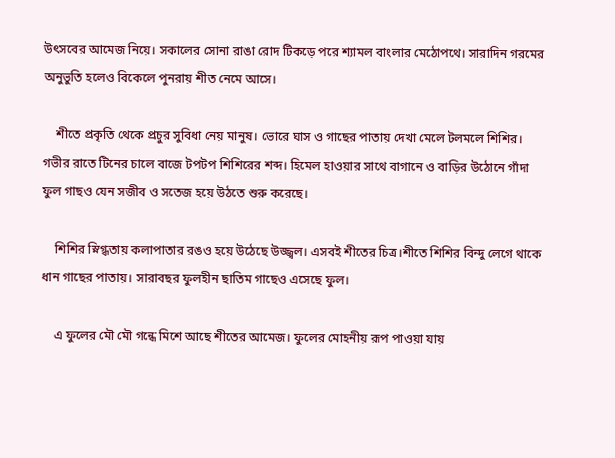উৎসবের আমেজ নিয়ে। সকালের সোনা রাঙা রোদ টিকড়ে পরে শ্যামল বাংলার মেঠোপথে। সারাদিন গরমের অনুভুতি হলেও বিকেলে পুনরায় শীত নেমে আসে।

    শীতে প্রকৃতি থেকে প্রচুর সুবিধা নেয় মানুষ। ভোরে ঘাস ও গাছের পাতায় দেখা মেলে টলমলে শিশির। গভীর রাতে টিনের চালে বাজে টপটপ শিশিরের শব্দ। হিমেল হাওয়ার সাথে বাগানে ও বাড়ির উঠোনে গাঁদা ফুল গাছও যেন সজীব ও সতেজ হয়ে উঠতে শুরু করেছে।

    শিশির স্নিগ্ধতায় কলাপাতার রঙও হয়ে উঠেছে উজ্জ্বল। এসবই শীতের চিত্র।শীতে শিশির বিন্দু লেগে থাকে ধান গাছের পাতায়। সারাবছর ফুলহীন ছাতিম গাছেও এসেছে ফুল।

    এ ফুলের মৌ মৌ গন্ধে মিশে আছে শীতের আমেজ। ফুলের মোহনীয় রূপ পাওয়া যায়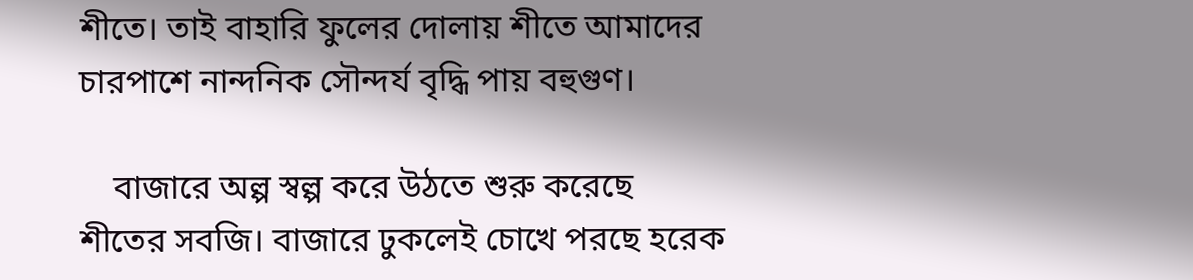শীতে। তাই বাহারি ফুলের দোলায় শীতে আমাদের চারপাশে নান্দনিক সৌন্দর্য বৃদ্ধি পায় বহুগুণ।

    বাজারে অল্প স্বল্প করে উঠতে শুরু করেছে শীতের সবজি। বাজারে ঢুকলেই চোখে পরছে হরেক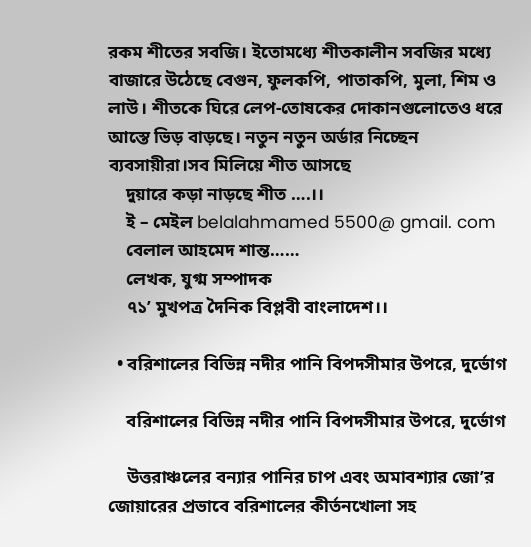রকম শীতের সবজি। ইতোমধ্যে শীতকালীন সবজির মধ্যে বাজারে উঠেছে বেগুন, ফুলকপি, পাতাকপি, মুলা, শিম ও লাউ। শীতকে ঘিরে লেপ-তোষকের দোকানগুলোতেও ধরে আস্তে ভিড় বাড়ছে। নতুন নতুন অর্ডার নিচ্ছেন ব্যবসায়ীরা।সব মিলিয়ে শীত আসছে
    দুয়ারে কড়া নাড়ছে শীত ….।।
    ই – মেইল belalahmamed 5500@ gmail. com
    বেলাল আহমেদ শান্ত……
    লেখক, যুগ্ম সম্পাদক
    ৭১’ মুখপত্র দৈনিক বিপ্লবী বাংলাদেশ।।

  • বরিশালের বিভিন্ন নদীর পানি বিপদসীমার উপরে, দুর্ভোগ

    বরিশালের বিভিন্ন নদীর পানি বিপদসীমার উপরে, দুর্ভোগ

    উত্তরাঞ্চলের বন্যার পানির চাপ এবং অমাবশ্যার জো’র জোয়ারের প্রভাবে বরিশালের কীর্তনখোলা সহ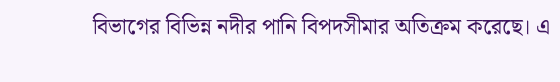বিভাগের বিভিন্ন নদীর পানি বিপদসীমার অতিক্রম করেছে। এ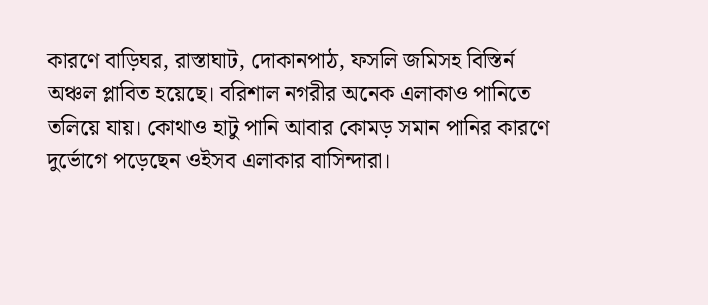কারণে বাড়িঘর, রাস্তাঘাট, দোকানপাঠ, ফসলি জমিসহ বিস্তির্ন অঞ্চল প্লাবিত হয়েছে। বরিশাল নগরীর অনেক এলাকাও পানিতে তলিয়ে যায়। কোথাও হাটু পানি আবার কোমড় সমান পানির কারণে দুর্ভোগে পড়েছেন ওইসব এলাকার বাসিন্দারা।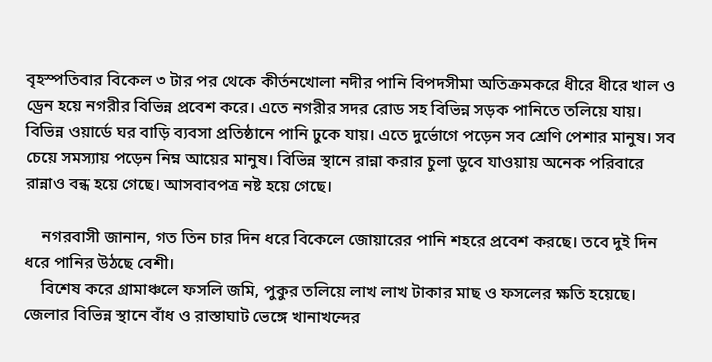বৃহস্পতিবার বিকেল ৩ টার পর থেকে কীর্তনখোলা নদীর পানি বিপদসীমা অতিক্রমকরে ধীরে ধীরে খাল ও ড্রেন হয়ে নগরীর বিভিন্ন প্রবেশ করে। এতে নগরীর সদর রোড সহ বিভিন্ন সড়ক পানিতে তলিয়ে যায়। বিভিন্ন ওয়ার্ডে ঘর বাড়ি ব্যবসা প্রতিষ্ঠানে পানি ঢুকে যায়। এতে দুর্ভোগে পড়েন সব শ্রেণি পেশার মানুষ। সব চেয়ে সমস্যায় পড়েন নিম্ন আয়ের মানুষ। বিভিন্ন স্থানে রান্না করার চুলা ডুবে যাওয়ায় অনেক পরিবারে রান্নাও বন্ধ হয়ে গেছে। আসবাবপত্র নষ্ট হয়ে গেছে।

    নগরবাসী জানান, গত তিন চার দিন ধরে বিকেলে জোয়ারের পানি শহরে প্রবেশ করছে। তবে দুই দিন ধরে পানির উঠছে বেশী।
    বিশেষ করে গ্রামাঞ্চলে ফসলি জমি, পুকুর তলিয়ে লাখ লাখ টাকার মাছ ও ফসলের ক্ষতি হয়েছে। জেলার বিভিন্ন স্থানে বাঁধ ও রাস্তাঘাট ভেঙ্গে খানাখন্দের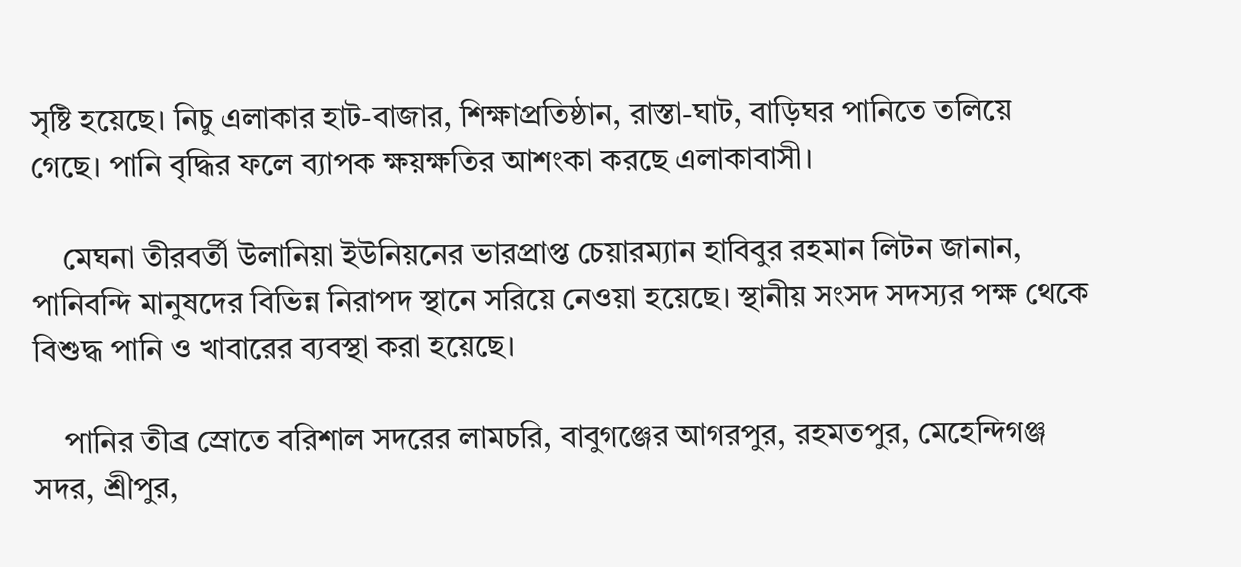সৃষ্টি হয়েছে। নিচু এলাকার হাট-বাজার, শিক্ষাপ্রতিষ্ঠান, রাস্তা-ঘাট, বাড়িঘর পানিতে তলিয়ে গেছে। পানি বৃদ্ধির ফলে ব্যাপক ক্ষয়ক্ষতির আশংকা করছে এলাকাবাসী।

    মেঘনা তীরবর্তী উলানিয়া ইউনিয়নের ভারপ্রাপ্ত চেয়ারম্যান হাবিবুর রহমান লিটন জানান, পানিবন্দি মানুষদের বিভিন্ন নিরাপদ স্থানে সরিয়ে নেওয়া হয়েছে। স্থানীয় সংসদ সদস্যর পক্ষ থেকে বিশুদ্ধ পানি ও খাবারের ব্যবস্থা করা হয়েছে।

    পানির তীব্র স্রোতে বরিশাল সদরের লামচরি, বাবুগঞ্জের আগরপুর, রহমতপুর, মেহেন্দিগঞ্জ সদর, শ্রীপুর,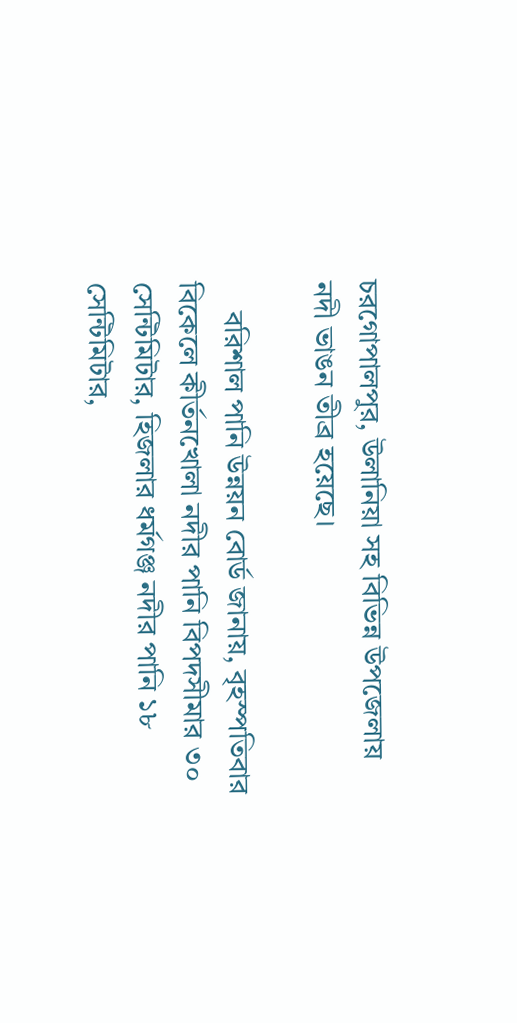চরগোপালপুর, উলানিয়া সহ বিভিন্ন উপজেলায় নদী ভাঙন তীব্র হয়েছে।

    বরিশাল পানি উন্নয়ন বোর্ড জানায়, বৃহস্পতিবার বিকেলে কীর্তনখোলা নদীর পানি বিপদসীমার ৩০ সেন্টিমিটার, হিজলার ধর্মগঞ্জ নদীর পানি ১৮ সেন্টিমিটার,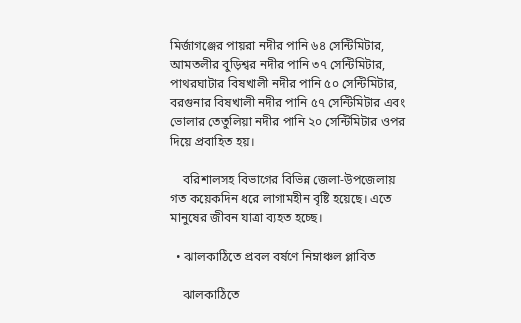মির্জাগঞ্জের পায়রা নদীর পানি ৬৪ সেন্টিমিটার, আমতলীর বুড়িশ্বর নদীর পানি ৩৭ সেন্টিমিটার, পাথরঘাটার বিষখালী নদীর পানি ৫০ সেন্টিমিটার, বরগুনার বিষখালী নদীর পানি ৫৭ সেন্টিমিটার এবং ভোলার তেতুলিয়া নদীর পানি ২০ সেন্টিমিটার ওপর দিয়ে প্রবাহিত হয়।

    বরিশালসহ বিভাগের বিভিন্ন জেলা-উপজেলায় গত কয়েকদিন ধরে লাগামহীন বৃষ্টি হয়েছে। এতে মানুষের জীবন যাত্রা ব্যহত হচ্ছে।

  • ঝালকাঠিতে প্রবল বর্ষণে নিম্নাঞ্চল প্লাবিত

    ঝালকাঠিতে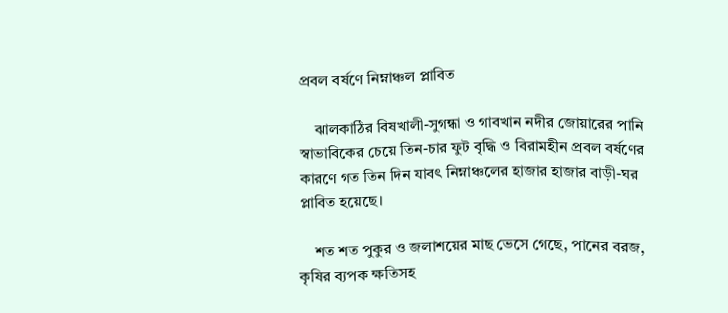প্রবল বর্ষণে নিম্নাঞ্চল প্লাবিত

    ঝালকাঠির বিষখালী-সুগন্ধা ও গাবখান নদীর জোয়ারের পানি স্বাভাবিকের চেয়ে তিন-চার ফুট বৃদ্ধি ও বিরামহীন প্রবল বর্ষণের কারণে গত তিন দিন যাবৎ নিম্নাঞ্চলের হাজার হাজার বাড়ী-ঘর প্লাবিত হয়েছে।

    শত শত পুকুর ও জলাশয়ের মাছ ভেসে গেছে, পানের বরজ, কৃষির ব্যপক ক্ষতিসহ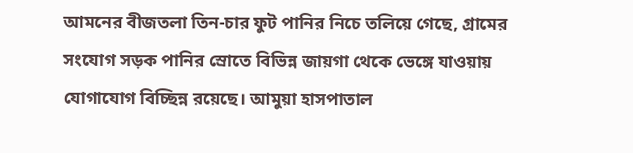আমনের বীজতলা তিন-চার ফুট পানির নিচে তলিয়ে গেছে, গ্রামের সংযোগ সড়ক পানির স্রোতে বিভিন্ন জায়গা থেকে ভেঙ্গে যাওয়ায় যোগাযোগ বিচ্ছিন্ন রয়েছে। আমুয়া হাসপাতাল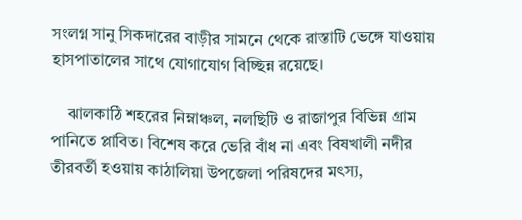সংলগ্ন সানু সিকদারের বাড়ীর সামনে থেকে রাস্তাটি ভেঙ্গে যাওয়ায় হাসপাতালের সাথে যোগাযোগ বিচ্ছিন্ন রয়েছে।

    ঝালকাঠি শহরের নিম্নাঞ্চল, নলছিটি ও রাজাপুর বিভিন্ন গ্রাম পানিতে প্লাবিত। বিশেষ করে ভেরি বাঁধ না এবং বিষখালী নদীর তীরবর্তী হওয়ায় কাঠালিয়া উপজেলা পরিষদের মৎস্য,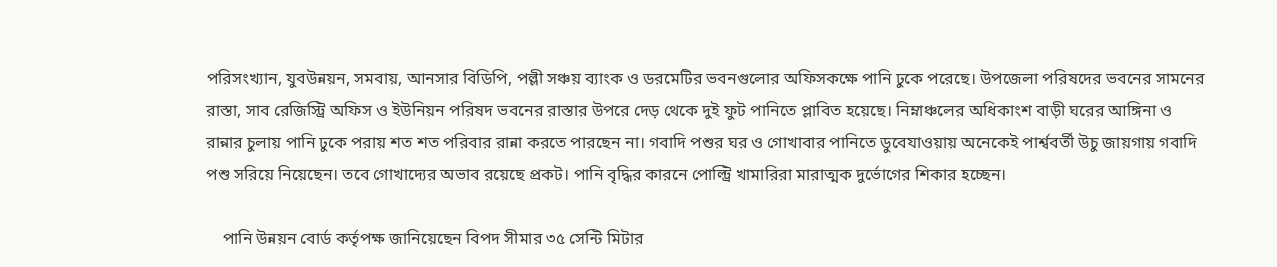পরিসংখ্যান, যুবউন্নয়ন, সমবায়, আনসার বিডিপি, পল্লী সঞ্চয় ব্যাংক ও ডরমেটির ভবনগুলোর অফিসকক্ষে পানি ঢুকে পরেছে। উপজেলা পরিষদের ভবনের সামনের রাস্তা, সাব রেজিস্ট্রি অফিস ও ইউনিয়ন পরিষদ ভবনের রাস্তার উপরে দেড় থেকে দুই ফুট পানিতে প্লাবিত হয়েছে। নিম্নাঞ্চলের অধিকাংশ বাড়ী ঘরের আঙ্গিনা ও রান্নার চুলায় পানি ঢুকে পরায় শত শত পরিবার রান্না করতে পারছেন না। গবাদি পশুর ঘর ও গোখাবার পানিতে ডুবেযাওয়ায় অনেকেই পার্শ্ববর্তী উচু জায়গায় গবাদি পশু সরিয়ে নিয়েছেন। তবে গোখাদ্যের অভাব রয়েছে প্রকট। পানি বৃদ্ধির কারনে পোল্ট্রি খামারিরা মারাত্মক দুর্ভোগের শিকার হচ্ছেন।

    পানি উন্নয়ন বোর্ড কর্তৃপক্ষ জানিয়েছেন বিপদ সীমার ৩৫ সেন্টি মিটার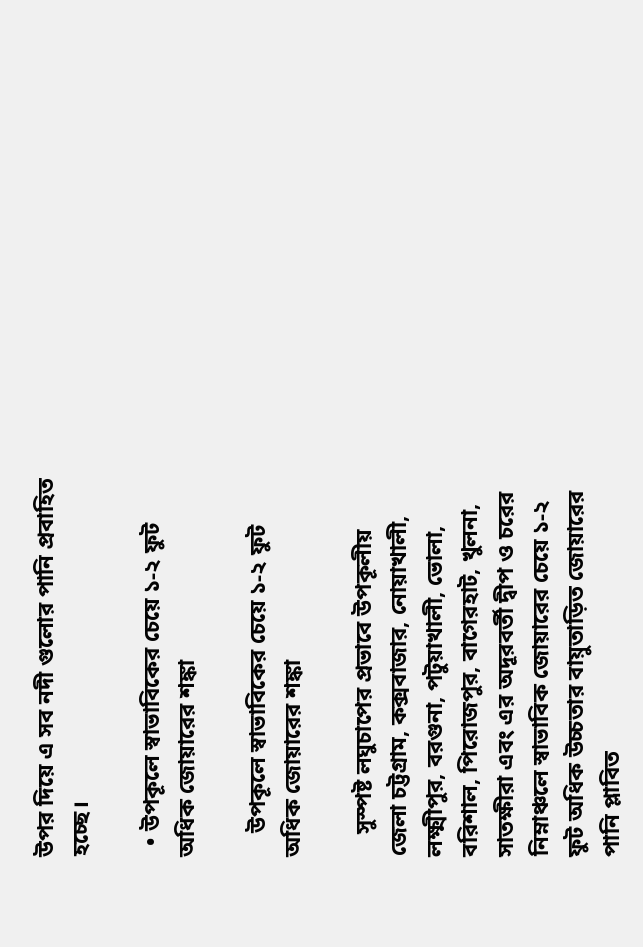উপর দিয়ে এ সব নদী গুলোর পানি প্রবাহিত হচ্ছে।

  • উপকূলে স্বাভাবিকের চেয়ে ১-২ ফুট অধিক জোয়ারের শঙ্কা

    উপকূলে স্বাভাবিকের চেয়ে ১-২ ফুট অধিক জোয়ারের শঙ্কা

    সুস্পষ্ট লঘুচাপের প্রভাবে উপকূলীয় জেলা চট্টগ্রাম, কক্সবাজার, নোয়াখালী, লক্ষ্মীপুর, বরগুনা, পটুয়াখালী, ভোলা, বরিশাল, পিরোজপুর, বাগেরহাট, খুলনা, সাতক্ষীরা এবং এর অদূরবর্তী দ্বীপ ও চরের নিম্নাঞ্চলে স্বাভাবিক জোয়ারের চেয়ে ১-২ ফুট অধিক উচ্চতার বায়ুতাড়িত জোয়ারের পানি প্লাবিত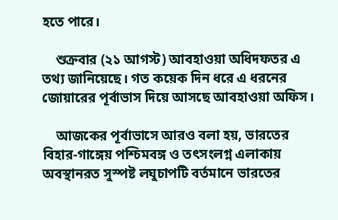হতে পারে।

    শুক্রবার (২১ আগস্ট) আবহাওয়া অধিদফতর এ তথ্য জানিয়েছে। গত কয়েক দিন ধরে এ ধরনের জোয়ারের পূর্বাভাস দিয়ে আসছে আবহাওয়া অফিস।

    আজকের পূর্বাভাসে আরও বলা হয়, ভারতের বিহার-গাঙ্গেয় পশ্চিমবঙ্গ ও তৎসংলগ্ন এলাকায় অবস্থানরত সুস্পষ্ট লঘুচাপটি বর্তমানে ভারতের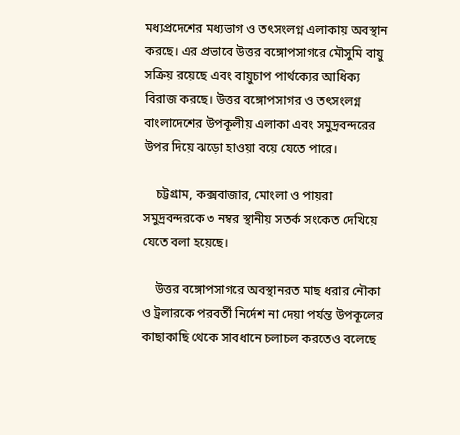মধ্যপ্রদেশের মধ্যভাগ ও তৎসংলগ্ন এলাকায় অবস্থান করছে। এর প্রভাবে উত্তর বঙ্গোপসাগরে মৌসুমি বায়ু সক্রিয় রয়েছে এবং বায়ুচাপ পার্থক্যের আধিক্য বিরাজ করছে। উত্তর বঙ্গোপসাগর ও তৎসংলগ্ন বাংলাদেশের উপকূলীয় এলাকা এবং সমুদ্রবন্দরের উপর দিয়ে ঝড়ো হাওয়া বয়ে যেতে পারে।

    চট্টগ্রাম, কক্সবাজার, মোংলা ও পায়রা সমুদ্রবন্দরকে ৩ নম্বর স্থানীয় সতর্ক সংকেত দেখিয়ে যেতে বলা হয়েছে।

    উত্তর বঙ্গোপসাগরে অবস্থানরত মাছ ধরার নৌকা ও ট্রলারকে পরবর্তী নির্দেশ না দেয়া পর্যন্ত উপকূলের কাছাকাছি থেকে সাবধানে চলাচল করতেও বলেছে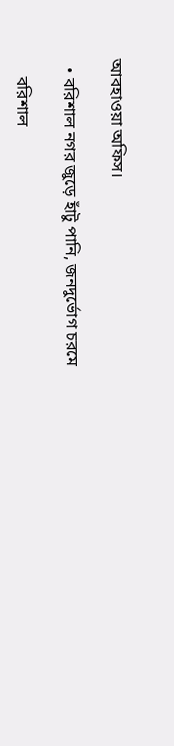আবহাওয়া অফিস।

  • বরিশাল নগর জুড়ে হাঁটু পানি, জনদুর্ভোগ চরমে

    বরিশাল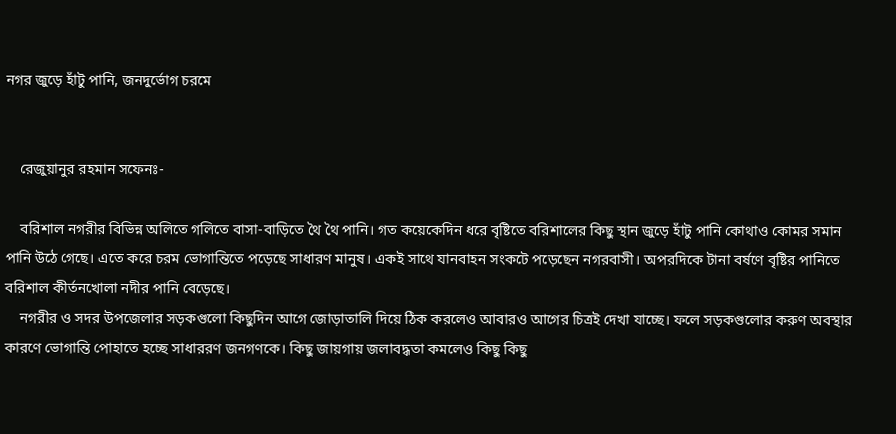নগর জুড়ে হাঁটু পানি, জনদুর্ভোগ চরমে


    রেজুয়ানুর রহমান সফেনঃ-

    বরিশাল নগরীর বিভিন্ন অলিতে গলিতে বাসা-বাড়িতে থৈ থৈ পানি। গত কয়েকেদিন ধরে বৃষ্টিতে বরিশালের কিছু স্থান জুড়ে হাঁটু পানি কোথাও কোমর সমান পানি উঠে গেছে। এতে করে চরম ভোগান্তিতে পড়েছে সাধারণ মানুষ। একই সাথে যানবাহন সংকটে পড়েছেন নগরবাসী। অপরদিকে টানা বর্ষণে বৃষ্টির পানিতে বরিশাল কীর্তনখোলা নদীর পানি বেড়েছে।
    নগরীর ও সদর উপজেলার সড়কগুলো কিছুদিন আগে জোড়াতালি দিয়ে ঠিক করলেও আবারও আগের চিত্রই দেখা যাচ্ছে। ফলে সড়কগুলোর করুণ অবস্থার কারণে ভোগান্তি পোহাতে হচ্ছে সাধাররণ জনগণকে। কিছু জায়গায় জলাবদ্ধতা কমলেও কিছু কিছু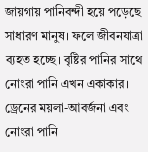জায়গায় পানিবন্দী হয়ে পড়েছে সাধারণ মানুষ। ফলে জীবনযাত্রা ব্যহত হচ্ছে। বৃষ্টির পানির সাথে নোংরা পানি এখন একাকার। ড্রেনের ময়লা-আবর্জনা এবং নোংরা পানি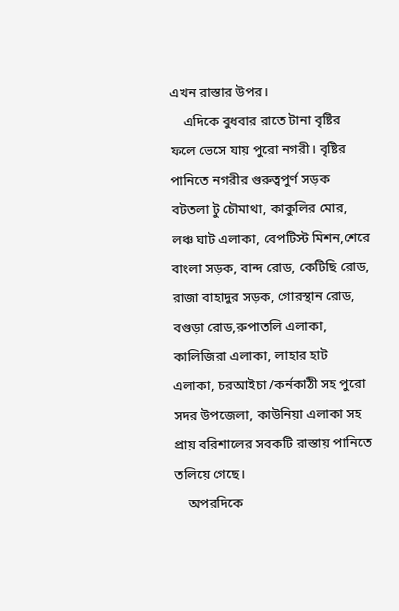এখন রাস্তার উপর।
    এদিকে বুধবার রাতে টানা বৃষ্টির ফলে ভেসে যায় পুরো নগরী। বৃষ্টির পানিতে নগরীর গুরুত্বপুর্ণ সড়ক বটতলা টু চৌমাথা, কাকুলির মোর, লঞ্চ ঘাট এলাকা, বেপটিস্ট মিশন,শেরে বাংলা সড়ক, বান্দ রোড, কেটিছি রোড, রাজা বাহাদুর সড়ক, গোরস্থান রোড, বগুড়া রোড,রুপাতলি এলাকা, কালিজিরা এলাকা, লাহার হাট এলাকা, চরআইচা /কর্নকাঠী সহ পুরো সদর উপজেলা, কাউনিয়া এলাকা সহ প্রায় বরিশালের সবকটি রাস্তায় পানিতে তলিয়ে গেছে।
    অপরদিকে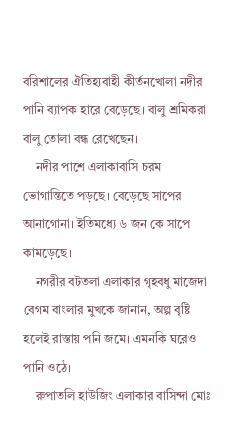বরিশালের ঐতিহ্যবাহী কীর্তনখোলা নদীর পানি ব্যাপক হারে বেড়েছে। বালু শ্রমিকরা বালু তোলা বন্ধ রেখেছেন।
    নদীর পাশে এলাকাবাসি চরম ভোগান্তিতে পড়ছে। বেড়েছে সাপের আনাগোনা। ইতিমধ্যে ৬ জন কে সাপে কামড়েছে।
    নগরীর বটতলা এলাকার গৃহবধু মাজেদা বেগম বাংলার মুখকে জানান, অল্প বৃষ্টি হলেই রাস্তায় পনি জমে। এমনকি ঘরেও পানি ওঠে।
    রুপাতলি হাউজিং এলাকার বাসিন্দা মোঃ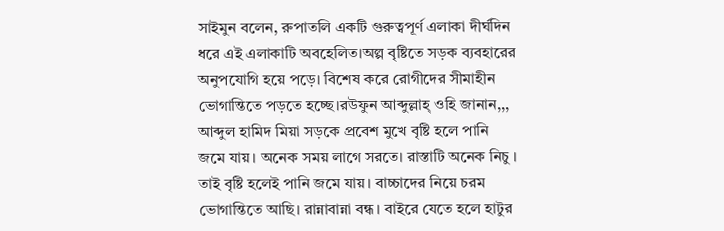সাইমুন বলেন, রুপাতলি একটি গুরুত্বপূর্ণ এলাকা দীর্ঘদিন ধরে এই এলাকাটি অবহেলিত।অল্প বৃষ্টিতে সড়ক ব্যবহারের অনুপযোগি হয়ে পড়ে। বিশেষ করে রোগীদের সীমাহীন ভোগান্তিতে পড়তে হচ্ছে।রউফুন আব্দুল্লাহ্ ওহি জানান,,, আব্দুল হামিদ মিয়া সড়কে প্রবেশ মুখে বৃষ্টি হলে পানি জমে যায়। অনেক সময় লাগে সরতে। রাস্তাটি অনেক নিচু । তাই বৃষ্টি হলেই পানি জমে যায়। বাচ্চাদের নিয়ে চরম ভোগান্তিতে আছি। রান্নাবান্না বন্ধ। বাইরে যেতে হলে হাটুর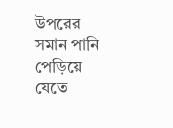উপরের সমান পানি পেড়িয়ে যেতে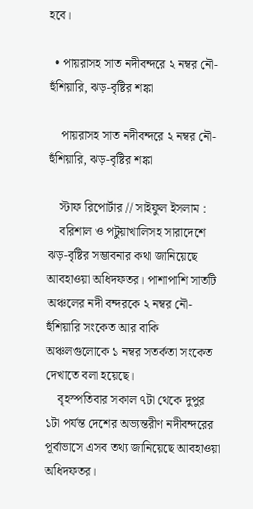হবে।

  • পায়রাসহ সাত নদীবন্দরে ২ নম্বর নৌ-হুঁশিয়ারি, ঝড়-বৃষ্টির শঙ্কা

    পায়রাসহ সাত নদীবন্দরে ২ নম্বর নৌ-হুঁশিয়ারি, ঝড়-বৃষ্টির শঙ্কা

    স্টাফ রিপোর্টার // সাইফুল ইসলাম :
    বরিশাল ও পটুয়াখালিসহ সারাদেশে ঝড়-বৃষ্টির সম্ভাবনার কথা জানিয়েছে আবহাওয়া অধিদফতর। পাশাপাশি সাতটি অঞ্চলের নদী বন্দরকে ২ নম্বর নৌ-হুঁশিয়ারি সংকেত আর বাকি অঞ্চলগুলোকে ১ নম্বর সতর্কতা সংকেত দেখাতে বলা হয়েছে।
    বৃহস্পতিবার সকাল ৭টা থেকে দুপুর ১টা পর্যন্ত দেশের অভ্যন্তরীণ নদীবন্দরের পূর্বাভাসে এসব তথ্য জানিয়েছে আবহাওয়া অধিদফতর।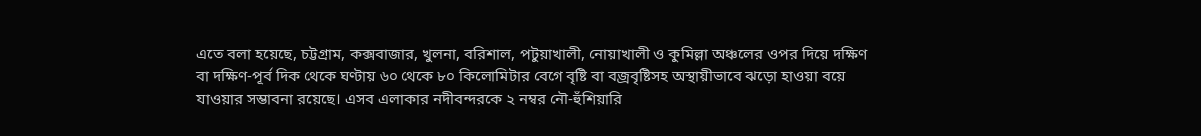এতে বলা হয়েছে, চট্টগ্রাম, কক্সবাজার, খুলনা, বরিশাল, পটুয়াখালী, নোয়াখালী ও কুমিল্লা অঞ্চলের ওপর দিয়ে দক্ষিণ বা দক্ষিণ-পূর্ব দিক থেকে ঘণ্টায় ৬০ থেকে ৮০ কিলোমিটার বেগে বৃষ্টি বা বজ্রবৃষ্টিসহ অস্থায়ীভাবে ঝড়ো হাওয়া বয়ে যাওয়ার সম্ভাবনা রয়েছে। এসব এলাকার নদীবন্দরকে ২ নম্বর নৌ-হুঁশিয়ারি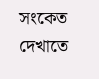সংকেত দেখাতে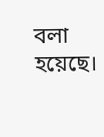বলা হয়েছে।